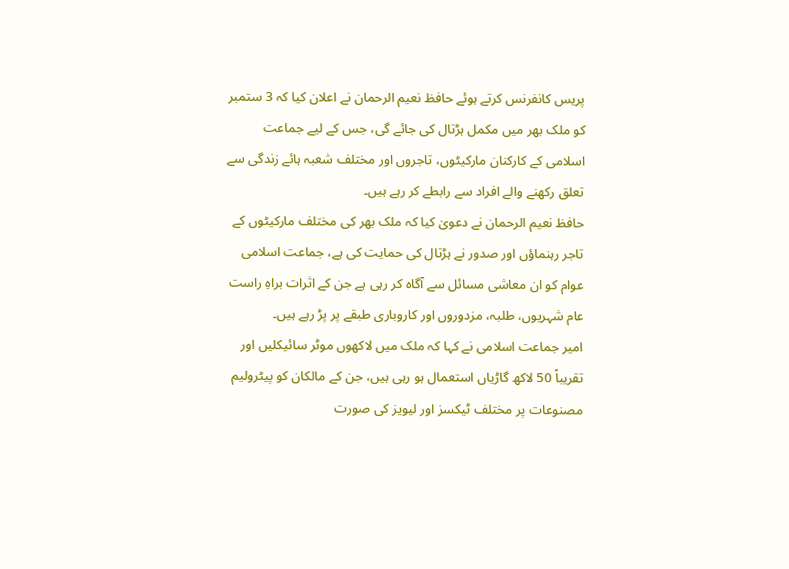پریس کانفرنس کرتے ہوئے حافظ نعیم الرحمان نے اعلان کیا کہ 3 ستمبر کو ملک بھر میں مکمل ہڑتال کی جائے گی، جس کے لیے جماعت اسلامی کے کارکنان مارکیٹوں، تاجروں اور مختلف شعبہ ہائے زندگی سے تعلق رکھنے والے افراد سے رابطے کر رہے ہیں۔
حافظ نعیم الرحمان نے دعویٰ کیا کہ ملک بھر کی مختلف مارکیٹوں کے تاجر رہنماؤں اور صدور نے ہڑتال کی حمایت کی ہے، جماعت اسلامی عوام کو ان معاشی مسائل سے آگاہ کر رہی ہے جن کے اثرات براہِ راست عام شہریوں، طلبہ، مزدوروں اور کاروباری طبقے پر پڑ رہے ہیں۔
امیر جماعت اسلامی نے کہا کہ ملک میں لاکھوں موٹر سائیکلیں اور تقریباً 50 لاکھ گاڑیاں استعمال ہو رہی ہیں، جن کے مالکان کو پیٹرولیم مصنوعات پر مختلف ٹیکسز اور لیویز کی صورت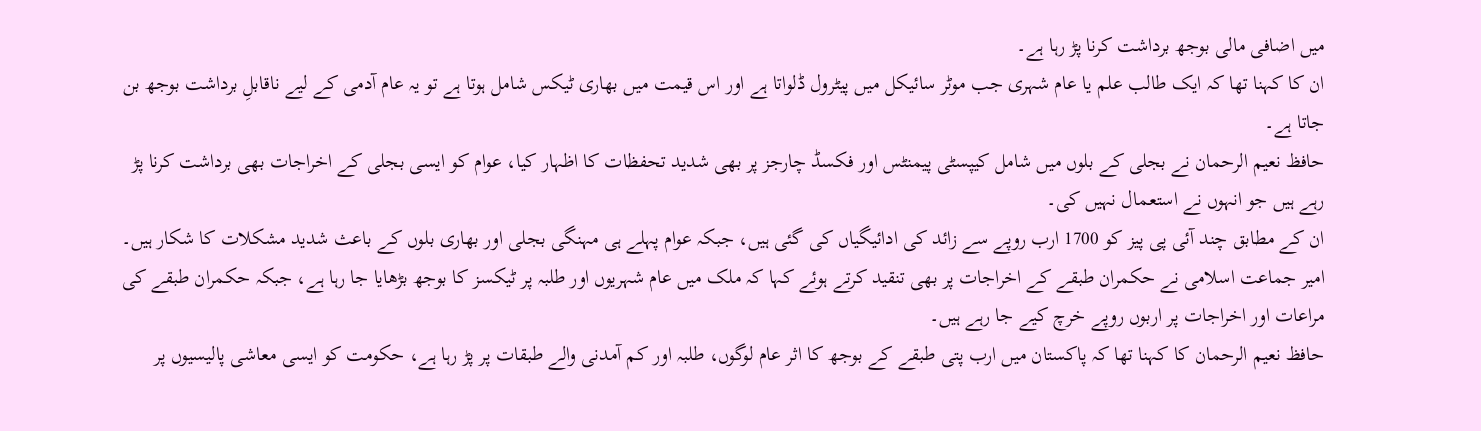میں اضافی مالی بوجھ برداشت کرنا پڑ رہا ہے۔
ان کا کہنا تھا کہ ایک طالب علم یا عام شہری جب موٹر سائیکل میں پیٹرول ڈلواتا ہے اور اس قیمت میں بھاری ٹیکس شامل ہوتا ہے تو یہ عام آدمی کے لیے ناقابلِ برداشت بوجھ بن جاتا ہے۔
حافظ نعیم الرحمان نے بجلی کے بلوں میں شامل کیپسٹی پیمنٹس اور فکسڈ چارجز پر بھی شدید تحفظات کا اظہار کیا، عوام کو ایسی بجلی کے اخراجات بھی برداشت کرنا پڑ رہے ہیں جو انہوں نے استعمال نہیں کی۔
ان کے مطابق چند آئی پی پیز کو 1700 ارب روپے سے زائد کی ادائیگیاں کی گئی ہیں، جبکہ عوام پہلے ہی مہنگی بجلی اور بھاری بلوں کے باعث شدید مشکلات کا شکار ہیں۔
امیر جماعت اسلامی نے حکمران طبقے کے اخراجات پر بھی تنقید کرتے ہوئے کہا کہ ملک میں عام شہریوں اور طلبہ پر ٹیکسز کا بوجھ بڑھایا جا رہا ہے، جبکہ حکمران طبقے کی مراعات اور اخراجات پر اربوں روپے خرچ کیے جا رہے ہیں۔
حافظ نعیم الرحمان کا کہنا تھا کہ پاکستان میں ارب پتی طبقے کے بوجھ کا اثر عام لوگوں، طلبہ اور کم آمدنی والے طبقات پر پڑ رہا ہے، حکومت کو ایسی معاشی پالیسیوں پر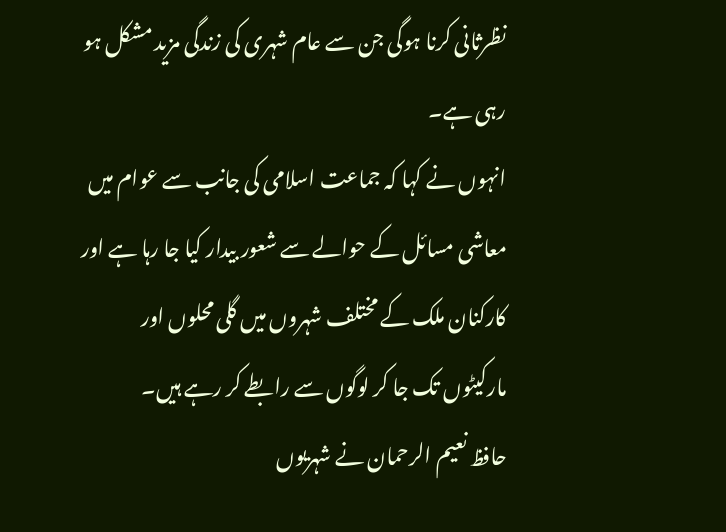نظرثانی کرنا ہوگی جن سے عام شہری کی زندگی مزید مشکل ہو رہی ہے۔
انہوں نے کہا کہ جماعت اسلامی کی جانب سے عوام میں معاشی مسائل کے حوالے سے شعور بیدار کیا جا رہا ہے اور کارکنان ملک کے مختلف شہروں میں گلی محلوں اور مارکیٹوں تک جا کر لوگوں سے رابطے کر رہے ہیں۔
حافظ نعیم الرحمان نے شہریوں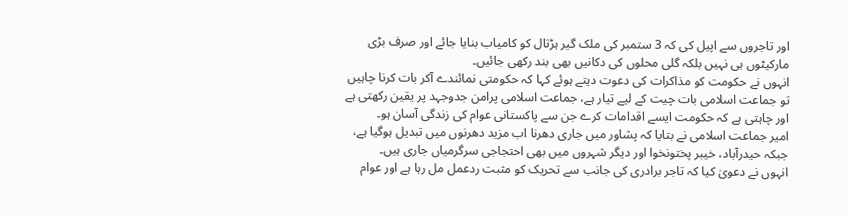اور تاجروں سے اپیل کی کہ 3 ستمبر کی ملک گیر ہڑتال کو کامیاب بنایا جائے اور صرف بڑی مارکیٹوں ہی نہیں بلکہ گلی محلوں کی دکانیں بھی بند رکھی جائیں۔
انہوں نے حکومت کو مذاکرات کی دعوت دیتے ہوئے کہا کہ حکومتی نمائندے آکر بات کرنا چاہیں تو جماعت اسلامی بات چیت کے لیے تیار ہے، جماعت اسلامی پرامن جدوجہد پر یقین رکھتی ہے اور چاہتی ہے کہ حکومت ایسے اقدامات کرے جن سے پاکستانی عوام کی زندگی آسان ہو۔
امیر جماعت اسلامی نے بتایا کہ پشاور میں جاری دھرنا اب مزید دھرنوں میں تبدیل ہوگیا ہے، جبکہ حیدرآباد، خیبر پختونخوا اور دیگر شہروں میں بھی احتجاجی سرگرمیاں جاری ہیں۔
انہوں نے دعویٰ کیا کہ تاجر برادری کی جانب سے تحریک کو مثبت ردعمل مل رہا ہے اور عوام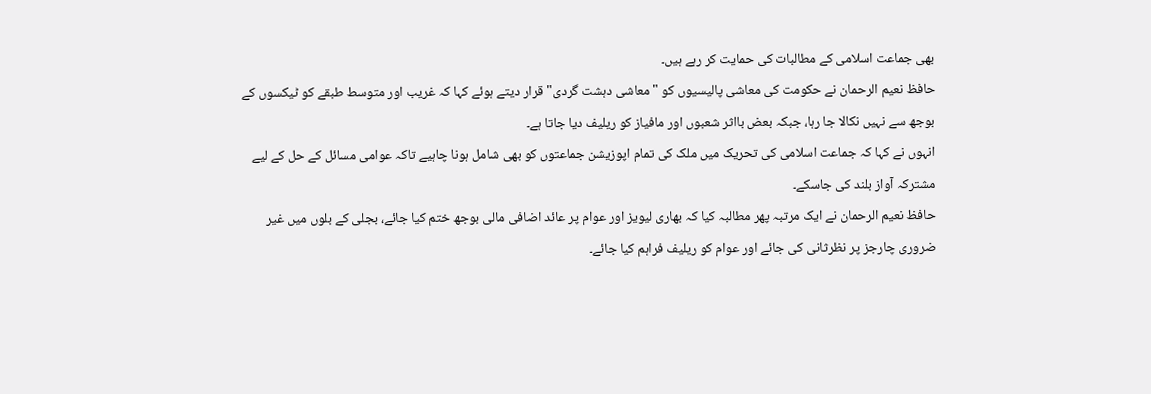بھی جماعت اسلامی کے مطالبات کی حمایت کر رہے ہیں۔
حافظ نعیم الرحمان نے حکومت کی معاشی پالیسیوں کو "معاشی دہشت گردی" قرار دیتے ہوئے کہا کہ غریب اور متوسط طبقے کو ٹیکسوں کے بوجھ سے نہیں نکالا جا رہا، جبکہ بعض بااثر شعبوں اور مافیاز کو ریلیف دیا جاتا ہے۔
انہوں نے کہا کہ جماعت اسلامی کی تحریک میں ملک کی تمام اپوزیشن جماعتوں کو بھی شامل ہونا چاہیے تاکہ عوامی مسائل کے حل کے لیے مشترکہ آواز بلند کی جاسکے۔
حافظ نعیم الرحمان نے ایک مرتبہ پھر مطالبہ کیا کہ بھاری لیویز اور عوام پر عائد اضافی مالی بوجھ ختم کیا جائے، بجلی کے بلوں میں غیر ضروری چارجز پر نظرثانی کی جائے اور عوام کو ریلیف فراہم کیا جائے۔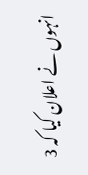انہوں نے اعلان کیا کہ 3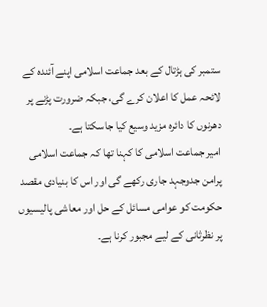ستمبر کی ہڑتال کے بعد جماعت اسلامی اپنے آئندہ کے لائحہ عمل کا اعلان کرے گی، جبکہ ضرورت پڑنے پر دھرنوں کا دائرہ مزید وسیع کیا جاسکتا ہے۔
امیر جماعت اسلامی کا کہنا تھا کہ جماعت اسلامی پرامن جدوجہد جاری رکھے گی اور اس کا بنیادی مقصد حکومت کو عوامی مسائل کے حل اور معاشی پالیسیوں پر نظرثانی کے لیے مجبور کرنا ہے۔